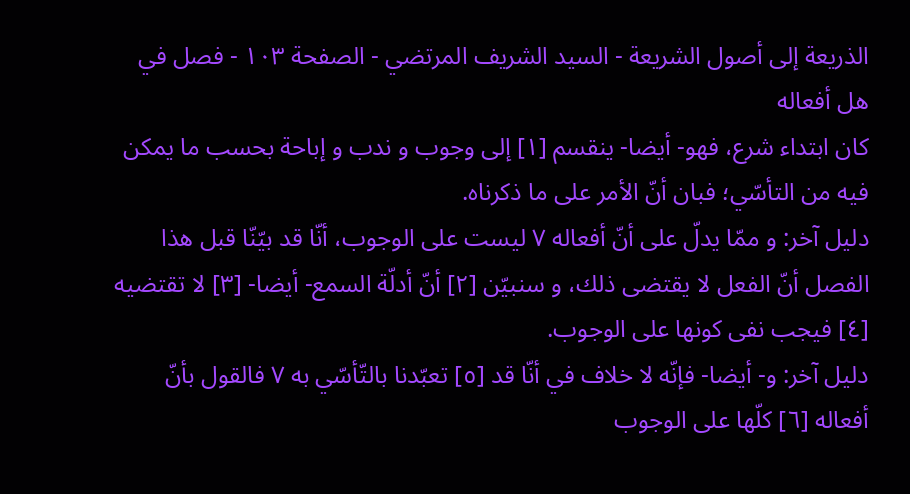الذريعة إلى أصول الشريعة - السيد الشريف المرتضي - الصفحة ١٠٣ - فصل في هل أفعاله
كان ابتداء شرع، فهو- أيضا- ينقسم [١] إلى وجوب و ندب و إباحة بحسب ما يمكن فيه من التأسّي؛ فبان أنّ الأمر على ما ذكرناه.
دليل آخر: و ممّا يدلّ على أنّ أفعاله ٧ ليست على الوجوب، أنّا قد بيّنّا قبل هذا الفصل أنّ الفعل لا يقتضى ذلك، و سنبيّن [٢] أنّ أدلّة السمع- أيضا- [٣] لا تقتضيه [٤] فيجب نفى كونها على الوجوب.
دليل آخر: و- أيضا- فإنّه لا خلاف في أنّا قد [٥] تعبّدنا بالتّأسّي به ٧ فالقول بأنّ أفعاله [٦] كلّها على الوجوب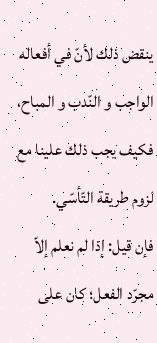ينقض ذلك لأنّ في أفعاله الواجب و النّدب و المباح، فكيف يجب ذلك علينا مع لزوم طريقة التّأسّي.
فإن قيل: إذا لم نعلم إلاّ مجرّد الفعل؛ كان على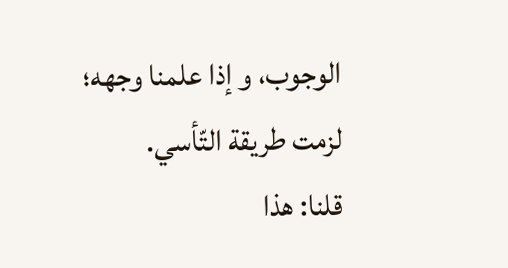الوجوب، و إذا علمنا وجهه؛ لزمت طريقة التّأسي.
قلنا: هذا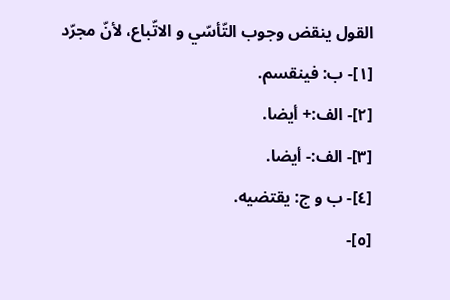القول ينقض وجوب التّأسّي و الاتّباع، لأنّ مجرّد
[١]- ب: فينقسم.
[٢]- الف:+ أيضا.
[٣]- الف:- أيضا.
[٤]- ب و ج: يقتضيه.
[٥]-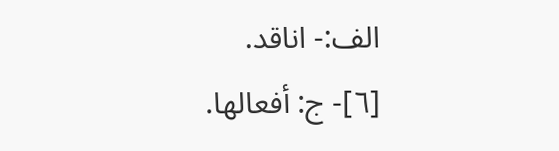الف:- اناقد.
[٦]- ج: أفعالها.